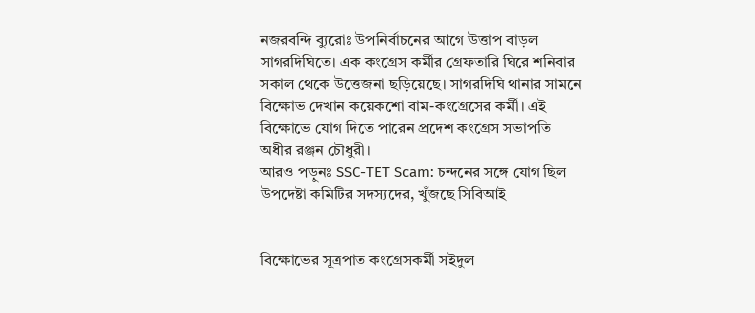নজরবন্দি ব্যুরোঃ উপনির্বাচনের আগে উত্তাপ বাড়ল সাগরদিঘিতে। এক কংগ্রেস কর্মীর গ্রেফতারি ঘিরে শনিবার সকাল থেকে উত্তেজনা ছড়িয়েছে। সাগরদিঘি থানার সামনে বিক্ষোভ দেখান কয়েকশো বাম-কংগ্রেসের কর্মী। এই বিক্ষোভে যোগ দিতে পারেন প্রদেশ কংগ্রেস সভাপতি অধীর রঞ্জন চৌধুরী।
আরও পড়ুনঃ SSC-TET Scam: চন্দনের সঙ্গে যোগ ছিল উপদেষ্টা কমিটির সদস্যদের, খুঁজছে সিবিআই


বিক্ষোভের সূত্রপাত কংগ্রেসকর্মী সইদুল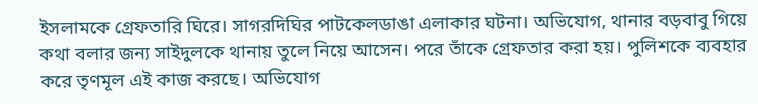ইসলামকে গ্রেফতারি ঘিরে। সাগরদিঘির পাটকেলডাঙা এলাকার ঘটনা। অভিযোগ, থানার বড়বাবু গিয়ে কথা বলার জন্য সাইদুলকে থানায় তুলে নিয়ে আসেন। পরে তাঁকে গ্রেফতার করা হয়। পুলিশকে ব্যবহার করে তৃণমূল এই কাজ করছে। অভিযোগ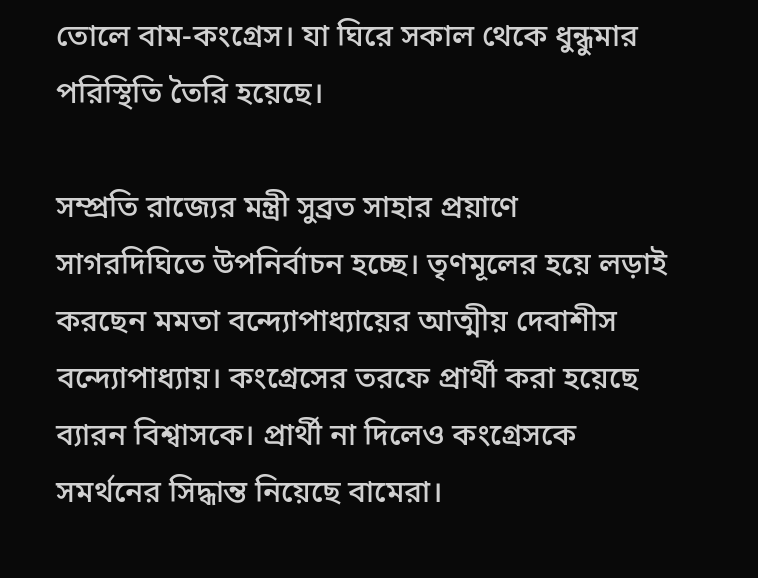তোলে বাম-কংগ্রেস। যা ঘিরে সকাল থেকে ধুন্ধুমার পরিস্থিতি তৈরি হয়েছে।

সম্প্রতি রাজ্যের মন্ত্রী সুব্রত সাহার প্রয়াণে সাগরদিঘিতে উপনির্বাচন হচ্ছে। তৃণমূলের হয়ে লড়াই করছেন মমতা বন্দ্যোপাধ্যায়ের আত্মীয় দেবাশীস বন্দ্যোপাধ্যায়। কংগ্রেসের তরফে প্রার্থী করা হয়েছে ব্যারন বিশ্বাসকে। প্রার্থী না দিলেও কংগ্রেসকে সমর্থনের সিদ্ধান্ত নিয়েছে বামেরা।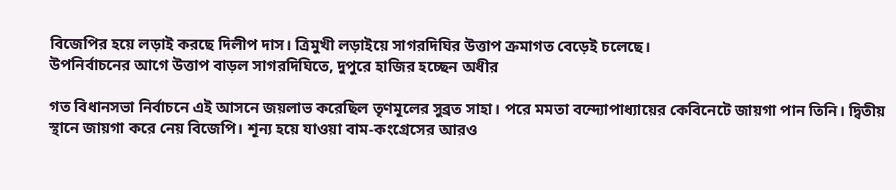বিজেপির হয়ে লড়াই করছে দিলীপ দাস। ত্রিমুখী লড়াইয়ে সাগরদিঘির উত্তাপ ক্রমাগত বেড়েই চলেছে।
উপনির্বাচনের আগে উত্তাপ বাড়ল সাগরদিঘিতে, দুপুরে হাজির হচ্ছেন অধীর

গত বিধানসভা নির্বাচনে এই আসনে জয়লাভ করেছিল তৃণমূলের সুব্রত সাহা। পরে মমতা বন্দ্যোপাধ্যায়ের কেবিনেটে জায়গা পান তিনি। দ্বিতীয় স্থানে জায়গা করে নেয় বিজেপি। শূন্য হয়ে যাওয়া বাম-কংগ্রেসের আরও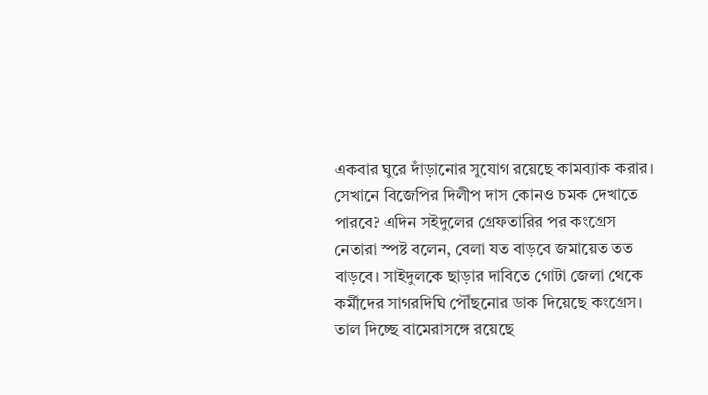একবার ঘুরে দাঁড়ানোর সুযোগ রয়েছে কামব্যাক করার। সেখানে বিজেপির দিলীপ দাস কোনও চমক দেখাতে পারবে? এদিন সইদুলের গ্রেফতারির পর কংগ্রেস নেতারা স্পষ্ট বলেন, বেলা যত বাড়বে জমায়েত তত বাড়বে। সাইদুলকে ছাড়ার দাবিতে গোটা জেলা থেকে কর্মীদের সাগরদিঘি পৌঁছনোর ডাক দিয়েছে কংগ্রেস। তাল দিচ্ছে বামেরাসঙ্গে রয়েছে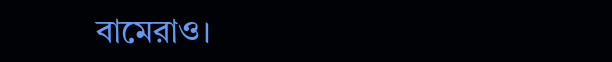বামেরাও।